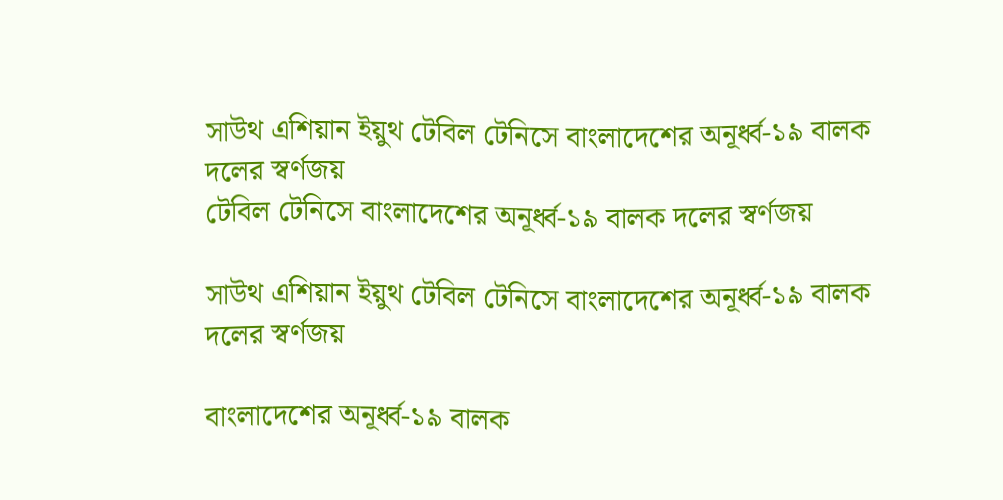সাউথ এশিয়ান ইয়ুথ টেবিল টেনিসে বাংলাদেশের অনূর্ধ্ব-১৯ বালক দলের স্বর্ণজয়
টেবিল টেনিসে বাংলাদেশের অনূর্ধ্ব-১৯ বালক দলের স্বর্ণজয়

সাউথ এশিয়ান ইয়ুথ টেবিল টেনিসে বাংলাদেশের অনূর্ধ্ব-১৯ বালক দলের স্বর্ণজয়

বাংলাদেশের অনূর্ধ্ব-১৯ বালক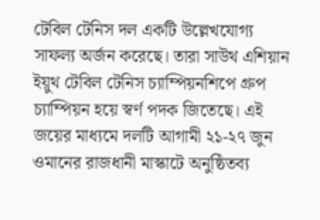টেবিল টেনিস দল একটি উল্লেখযোগ্য সাফল্য অর্জন করেছে। তারা সাউথ এশিয়ান ইয়ুথ টেবিল টেনিস চ্যাম্পিয়নশিপে গ্রুপ চ্যাম্পিয়ন হয়ে স্বর্ণ পদক জিতেছে। এই জয়ের মাধ্যমে দলটি আগামী ২১-২৭ জুন ওমানের রাজধানী মাস্কাটে অনুষ্ঠিতব্য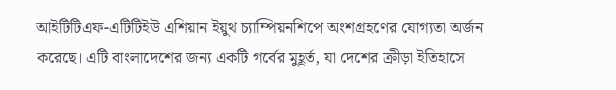আইটিটিএফ-এটিটিইউ এশিয়ান ইয়ুথ চ্যাম্পিয়নশিপে অংশগ্রহণের যোগ্যতা অর্জন করেছে। এটি বাংলাদেশের জন্য একটি গর্বের মুহূর্ত, যা দেশের ক্রীড়া ইতিহাসে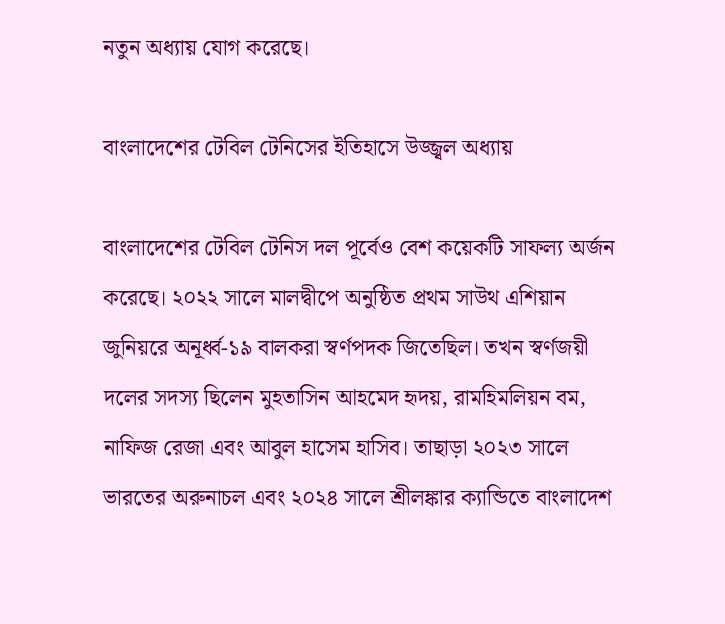নতুন অধ্যায় যোগ করেছে।

বাংলাদেশের টেবিল টেনিসের ইতিহাসে উজ্জ্বল অধ্যায়

বাংলাদেশের টেবিল টেনিস দল পূর্বেও বেশ কয়েকটি সাফল্য অর্জন করেছে। ২০২২ সালে মালদ্বীপে অনুষ্ঠিত প্রথম সাউথ এশিয়ান জুনিয়রে অনূর্ধ্ব-১৯ বালকরা স্বর্ণপদক জিতেছিল। তখন স্বর্ণজয়ী দলের সদস্য ছিলেন মুহতাসিন আহমেদ হৃদয়, রামহিমলিয়ন বম, নাফিজ রেজা এবং আবুল হাসেম হাসিব। তাছাড়া ২০২৩ সালে ভারতের অরুনাচল এবং ২০২৪ সালে শ্রীলঙ্কার ক্যান্ডিতে বাংলাদেশ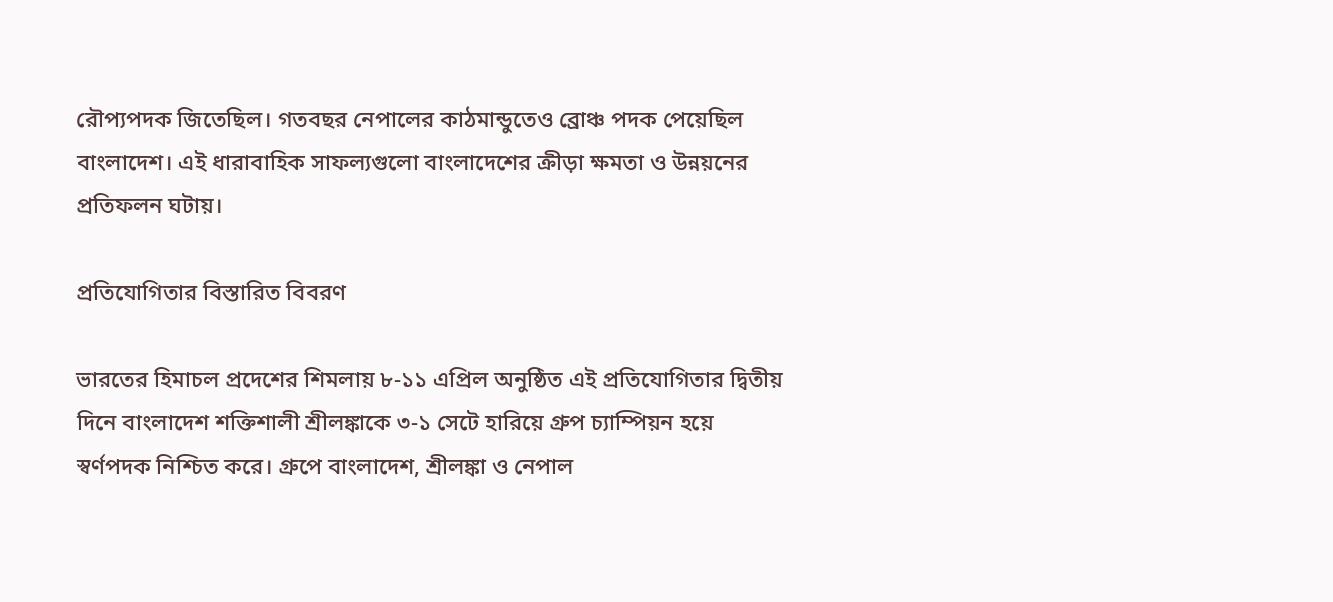রৌপ্যপদক জিতেছিল। গতবছর নেপালের কাঠমান্ডুতেও ব্রোঞ্চ পদক পেয়েছিল বাংলাদেশ। এই ধারাবাহিক সাফল্যগুলো বাংলাদেশের ক্রীড়া ক্ষমতা ও উন্নয়নের প্রতিফলন ঘটায়।

প্রতিযোগিতার বিস্তারিত বিবরণ

ভারতের হিমাচল প্রদেশের শিমলায় ৮-১১ এপ্রিল অনুষ্ঠিত এই প্রতিযোগিতার দ্বিতীয় দিনে বাংলাদেশ শক্তিশালী শ্রীলঙ্কাকে ৩-১ সেটে হারিয়ে গ্রুপ চ্যাম্পিয়ন হয়ে স্বর্ণপদক নিশ্চিত করে। গ্রুপে বাংলাদেশ, শ্রীলঙ্কা ও নেপাল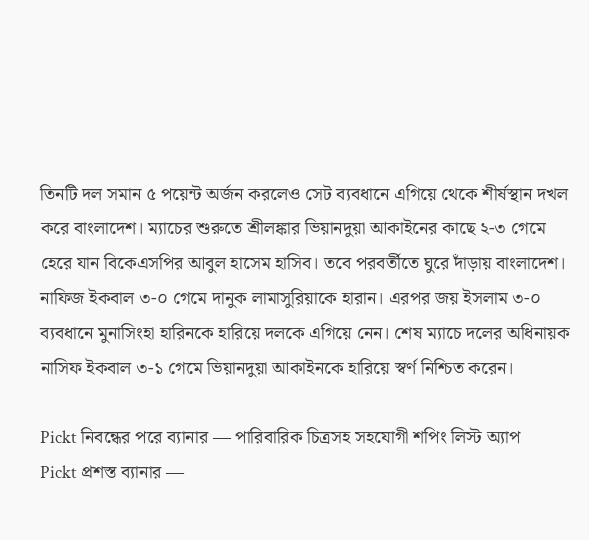তিনটি দল সমান ৫ পয়েন্ট অর্জন করলেও সেট ব্যবধানে এগিয়ে থেকে শীর্ষস্থান দখল করে বাংলাদেশ। ম্যাচের শুরুতে শ্রীলঙ্কার ভিয়ানদুয়া আকাইনের কাছে ২-৩ গেমে হেরে যান বিকেএসপির আবুল হাসেম হাসিব। তবে পরবর্তীতে ঘুরে দাঁড়ায় বাংলাদেশ। নাফিজ ইকবাল ৩-০ গেমে দানুক লামাসুরিয়াকে হারান। এরপর জয় ইসলাম ৩-০ ব্যবধানে মুনাসিংহা হারিনকে হারিয়ে দলকে এগিয়ে নেন। শেষ ম্যাচে দলের অধিনায়ক নাসিফ ইকবাল ৩-১ গেমে ভিয়ানদুয়া আকাইনকে হারিয়ে স্বর্ণ নিশ্চিত করেন।

Pickt নিবন্ধের পরে ব্যানার — পারিবারিক চিত্রসহ সহযোগী শপিং লিস্ট অ্যাপ
Pickt প্রশস্ত ব্যানার —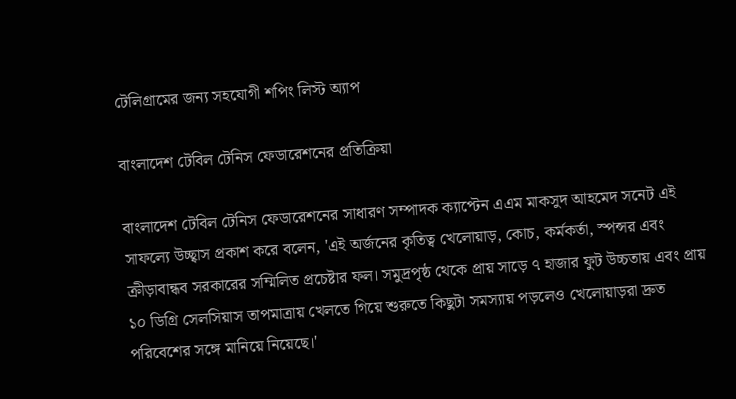টেলিগ্রামের জন্য সহযোগী শপিং লিস্ট অ্যাপ

বাংলাদেশ টেবিল টেনিস ফেডারেশনের প্রতিক্রিয়া

বাংলাদেশ টেবিল টেনিস ফেডারেশনের সাধারণ সম্পাদক ক্যাপ্টেন এএম মাকসুদ আহমেদ সনেট এই সাফল্যে উচ্ছ্বাস প্রকাশ করে বলেন, 'এই অর্জনের কৃতিত্ব খেলোয়াড়, কোচ, কর্মকর্তা, স্পন্সর এবং ক্রীড়াবান্ধব সরকারের সম্মিলিত প্রচেষ্টার ফল। সমুদ্রপৃষ্ঠ থেকে প্রায় সাড়ে ৭ হাজার ফুট উচ্চতায় এবং প্রায় ১০ ডিগ্রি সেলসিয়াস তাপমাত্রায় খেলতে গিয়ে শুরুতে কিছুটা সমস্যায় পড়লেও খেলোয়াড়রা দ্রুত পরিবেশের সঙ্গে মানিয়ে নিয়েছে।'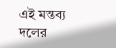এই মন্তব্য দলের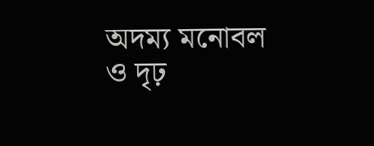অদম্য মনোবল ও দৃঢ়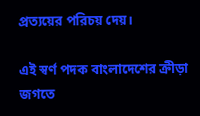প্রত্যয়ের পরিচয় দেয়।

এই স্বর্ণ পদক বাংলাদেশের ক্রীড়া জগতে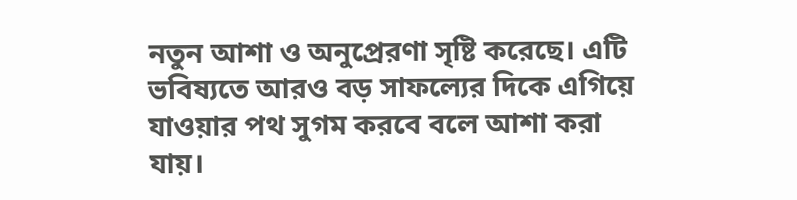নতুন আশা ও অনুপ্রেরণা সৃষ্টি করেছে। এটি ভবিষ্যতে আরও বড় সাফল্যের দিকে এগিয়ে যাওয়ার পথ সুগম করবে বলে আশা করা যায়।